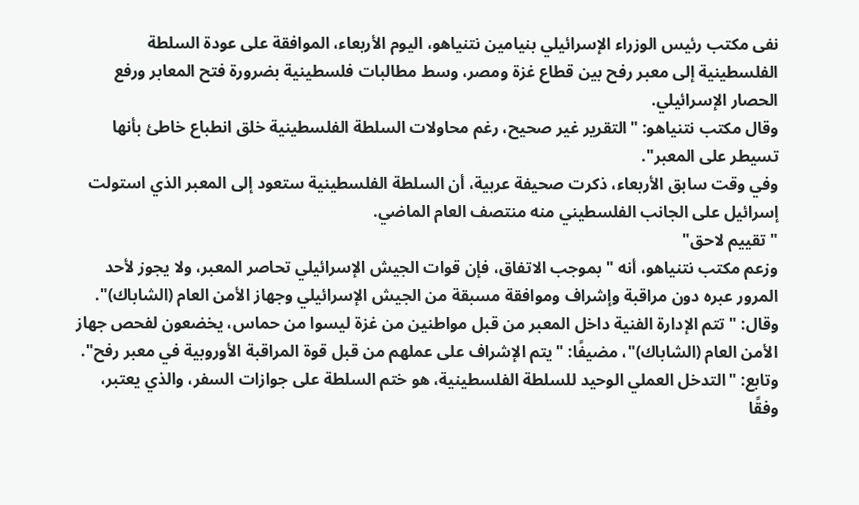نفى مكتب رئيس الوزراء الإسرائيلي بنيامين نتنياهو، اليوم الأربعاء، الموافقة على عودة السلطة الفلسطينية إلى معبر رفح بين قطاع غزة ومصر، وسط مطالبات فلسطينية بضرورة فتح المعابر ورفع الحصار الإسرائيلي.
وقال مكتب نتنياهو: "التقرير غير صحيح، رغم محاولات السلطة الفلسطينية خلق انطباع خاطئ بأنها تسيطر على المعبر".
وفي وقت سابق الأربعاء، ذكرت صحيفة عربية، أن السلطة الفلسطينية ستعود إلى المعبر الذي استولت إسرائيل على الجانب الفلسطيني منه منتصف العام الماضي.
"تقييم لاحق"
وزعم مكتب نتنياهو، أنه "بموجب الاتفاق، فإن قوات الجيش الإسرائيلي تحاصر المعبر، ولا يجوز لأحد المرور عبره دون مراقبة وإشراف وموافقة مسبقة من الجيش الإسرائيلي وجهاز الأمن العام (الشاباك)".
وقال: "تتم الإدارة الفنية داخل المعبر من قبل مواطنين من غزة ليسوا من حماس، يخضعون لفحص جهاز الأمن العام (الشاباك)"، مضيفًا: "يتم الإشراف على عملهم من قبل قوة المراقبة الأوروبية في معبر رفح".
وتابع: "التدخل العملي الوحيد للسلطة الفلسطينية، هو ختم السلطة على جوازات السفر، والذي يعتبر، وفقًا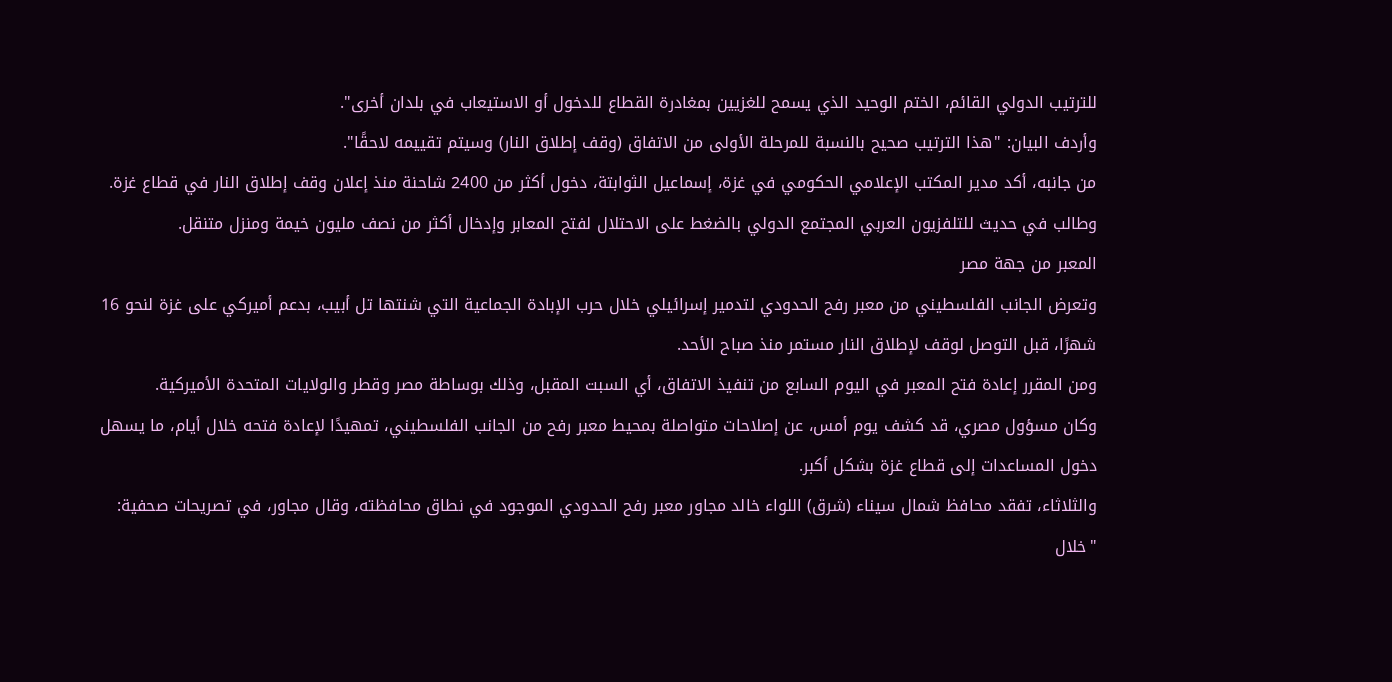للترتيب الدولي القائم، الختم الوحيد الذي يسمح للغزيين بمغادرة القطاع للدخول أو الاستيعاب في بلدان أخرى".
وأردف البيان: "هذا الترتيب صحيح بالنسبة للمرحلة الأولى من الاتفاق (وقف إطلاق النار) وسيتم تقييمه لاحقًا".
من جانبه، أكد مدير المكتب الإعلامي الحكومي في غزة، إسماعيل الثوابتة، دخول أكثر من 2400 شاحنة منذ إعلان وقف إطلاق النار في قطاع غزة.
وطالب في حديث للتلفزيون العربي المجتمع الدولي بالضغط على الاحتلال لفتح المعابر وإدخال أكثر من نصف مليون خيمة ومنزل متنقل.
المعبر من جهة مصر
وتعرض الجانب الفلسطيني من معبر رفح الحدودي لتدمير إسرائيلي خلال حرب الإبادة الجماعية التي شنتها تل أبيب، بدعم أميركي على غزة لنحو 16 شهرًا، قبل التوصل لوقف لإطلاق النار مستمر منذ صباح الأحد.
ومن المقرر إعادة فتح المعبر في اليوم السابع من تنفيذ الاتفاق، أي السبت المقبل، وذلك بوساطة مصر وقطر والولايات المتحدة الأميركية.
وكان مسؤول مصري، قد كشف يوم أمس، عن إصلاحات متواصلة بمحيط معبر رفح من الجانب الفلسطيني، تمهيدًا لإعادة فتحه خلال أيام، ما يسهل دخول المساعدات إلى قطاع غزة بشكل أكبر.
والثلاثاء، تفقد محافظ شمال سيناء (شرق) اللواء خالد مجاور معبر رفح الحدودي الموجود في نطاق محافظته، وقال مجاور، في تصريحات صحفية: "خلال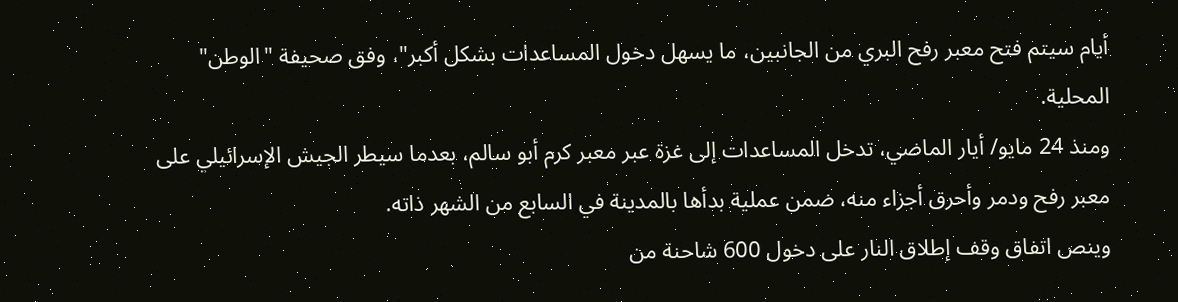أيام سيتم فتح معبر رفح البري من الجانبين، ما يسهل دخول المساعدات بشكل أكبر"، وفق صحيفة "الوطن" المحلية.
ومنذ 24 مايو/ أيار الماضي، تدخل المساعدات إلى غزة عبر معبر كرم أبو سالم، بعدما سيطر الجيش الإسرائيلي على معبر رفح ودمر وأحرق أجزاء منه، ضمن عملية بدأها بالمدينة في السابع من الشهر ذاته.
وينص اتفاق وقف إطلاق النار على دخول 600 شاحنة من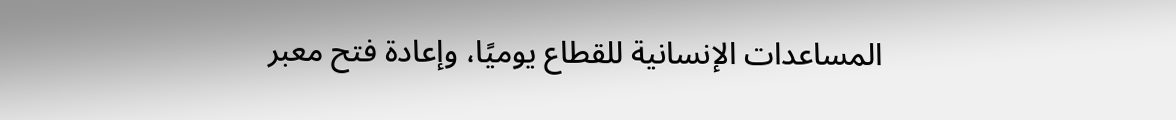المساعدات الإنسانية للقطاع يوميًا، وإعادة فتح معبر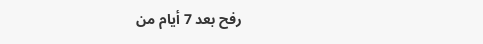رفح بعد 7 أيام من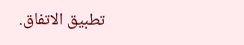تطبيق الاتفاق.